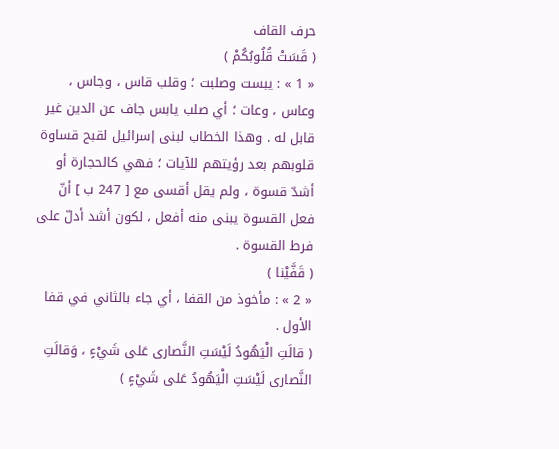حرف القاف
( قَسَتْ قُلُوبُكُمْ )
« 1 » : يبست وصلبت ؛ وقلب قاس ، وجاس ، وعاس ، وعات ؛ أي صلب يابس جاف عن الدين غير قابل له . وهذا الخطاب لبنى إسرائيل لقبح قساوة قلوبهم بعد رؤيتهم للآيات ؛ فهي كالحجارة أو أشدّ قسوة ، ولم يقل أقسى مع [ 247 ب ] أنّ فعل القسوة يبنى منه أفعل ، لكون أشد أدلّ على فرط القسوة .
( قَفَّيْنا )
« 2 » : مأخوذ من القفا ، أي جاء بالثاني في قفا الأول .
( قالَتِ الْيَهُودُ لَيْسَتِ النَّصارى عَلى شَيْءٍ ، وَقالَتِ النَّصارى لَيْسَتِ الْيَهُودُ عَلى شَيْءٍ )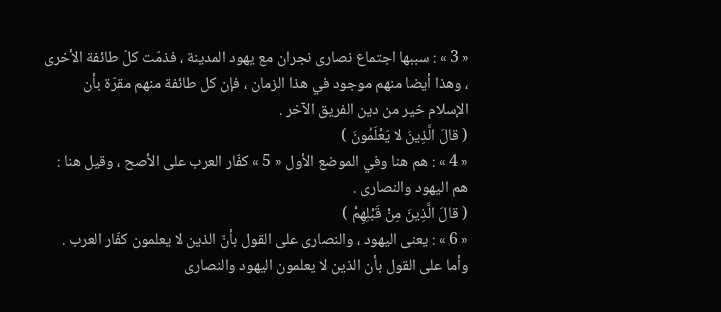« 3 » : سببها اجتماع نصارى نجران مع يهود المدينة ، فذمّت كلّ طائفة الأخرى ، وهذا أيضا منهم موجود في هذا الزمان ، فإن كل طائفة منهم مقرّة بأن الإسلام خير من دين الفريق الآخر .
( قالَ الَّذِينَ لا يَعْلَمُونَ )
« 4 » : هم هنا وفي الموضع الأول « 5 » كفّار العرب على الأصح ، وقيل هنا : هم اليهود والنصارى .
( قالَ الَّذِينَ مِنْ قَبْلِهِمْ )
« 6 » : يعنى اليهود ، والنصارى على القول بأنّ الذين لا يعلمون كفّار العرب . وأما على القول بأن الذين لا يعلمون اليهود والنصارى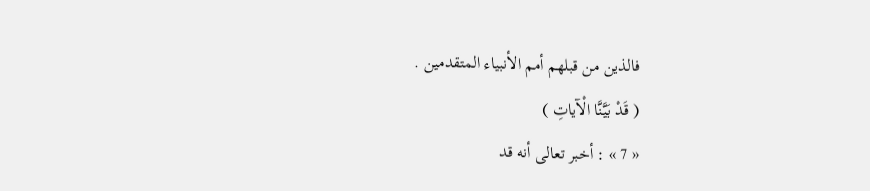فالذين من قبلهم أمم الأنبياء المتقدمين .
( قَدْ بَيَّنَّا الْآياتِ )
« 7 » : أخبر تعالى أنه قد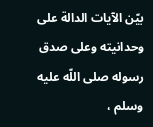بيّن الآيات الدالة على وحدانيته وعلى صدق رسوله صلى اللّه عليه وسلم ،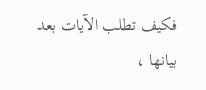فكيف تطلب الآيات بعد بيانها ،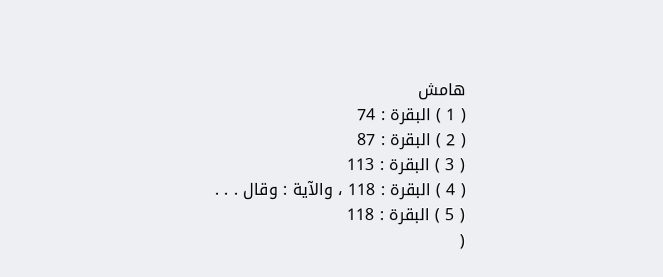هامش
( 1 ) البقرة : 74
( 2 ) البقرة : 87
( 3 ) البقرة : 113
( 4 ) البقرة : 118 ، والآية : وقال . . .
( 5 ) البقرة : 118
(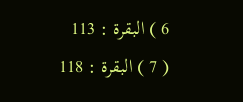6 ) البقرة : 113
( 7 ) البقرة : 118